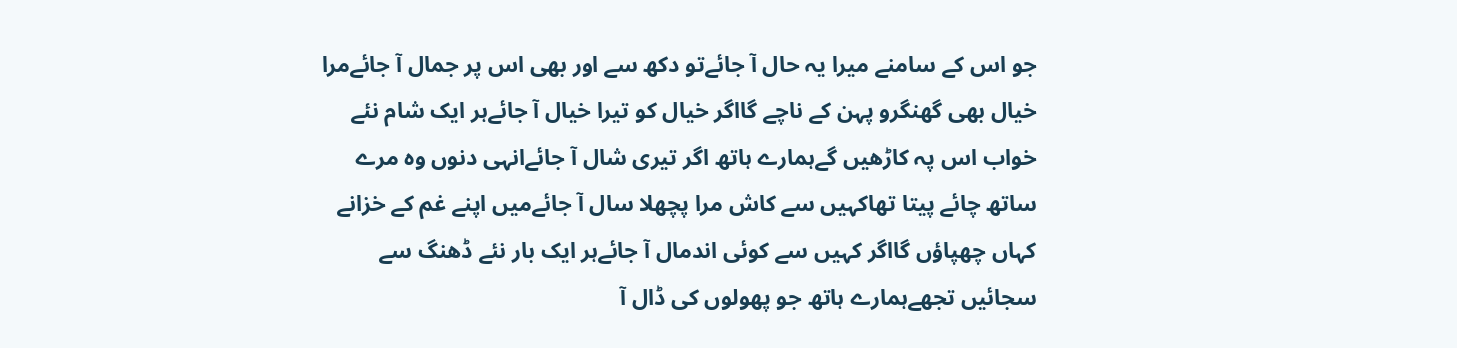جو اس کے سامنے میرا یہ حال آ جائےتو دکھ سے اور بھی اس پر جمال آ جائےمرا خیال بھی گھنگرو پہن کے ناچے گااگر خیال کو تیرا خیال آ جائےہر ایک شام نئے خواب اس پہ کاڑھیں گےہمارے ہاتھ اگر تیری شال آ جائےانہی دنوں وہ مرے ساتھ چائے پیتا تھاکہیں سے کاش مرا پچھلا سال آ جائےمیں اپنے غم کے خزانے کہاں چھپاؤں گااگر کہیں سے کوئی اندمال آ جائےہر ایک بار نئے ڈھنگ سے سجائیں تجھےہمارے ہاتھ جو پھولوں کی ڈال آ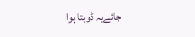جائےیہ ڈوبتا ہوا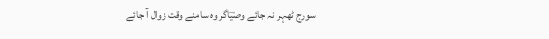سورج ٹھہر نہ جائے وصیؔاگر وہ سامنے وقت زوال آ جائے